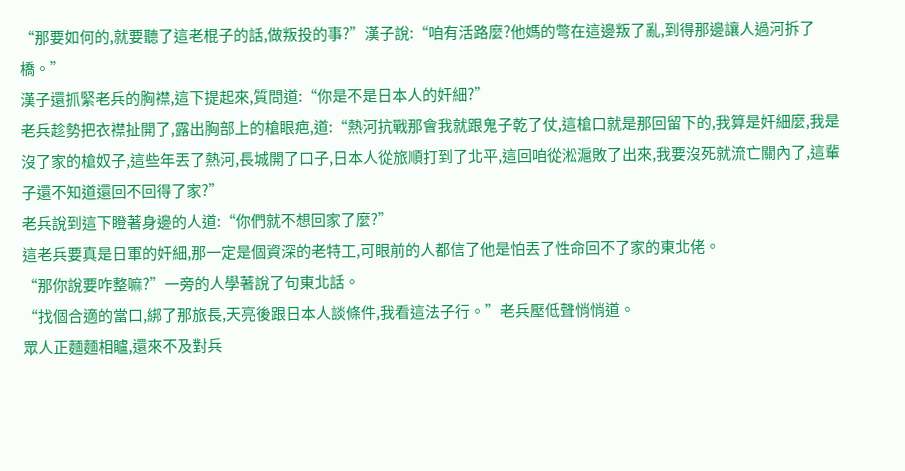“那要如何的,就要聽了這老棍子的話,做叛投的事?”漢子說:“咱有活路麼?他媽的彆在這邊叛了亂,到得那邊讓人過河拆了橋。”
漢子還抓緊老兵的胸襟,這下提起來,質問道:“你是不是日本人的奸細?”
老兵趁勢把衣襟扯開了,露出胸部上的槍眼疤,道:“熱河抗戰那會我就跟鬼子乾了仗,這槍口就是那回留下的,我算是奸細麼,我是沒了家的槍奴子,這些年丟了熱河,長城開了口子,日本人從旅順打到了北平,這回咱從淞滬敗了出來,我要沒死就流亡關內了,這輩子還不知道還回不回得了家?”
老兵說到這下瞪著身邊的人道:“你們就不想回家了麼?”
這老兵要真是日軍的奸細,那一定是個資深的老特工,可眼前的人都信了他是怕丟了性命回不了家的東北佬。
“那你說要咋整嘛?”一旁的人學著說了句東北話。
“找個合適的當口,綁了那旅長,天亮後跟日本人談條件,我看這法子行。”老兵壓低聲悄悄道。
眾人正麵麵相矑,還來不及對兵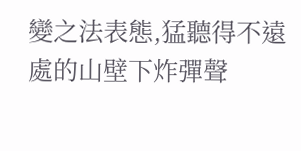變之法表態,猛聽得不遠處的山壁下炸彈聲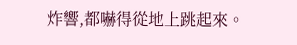炸響,都嚇得從地上跳起來。